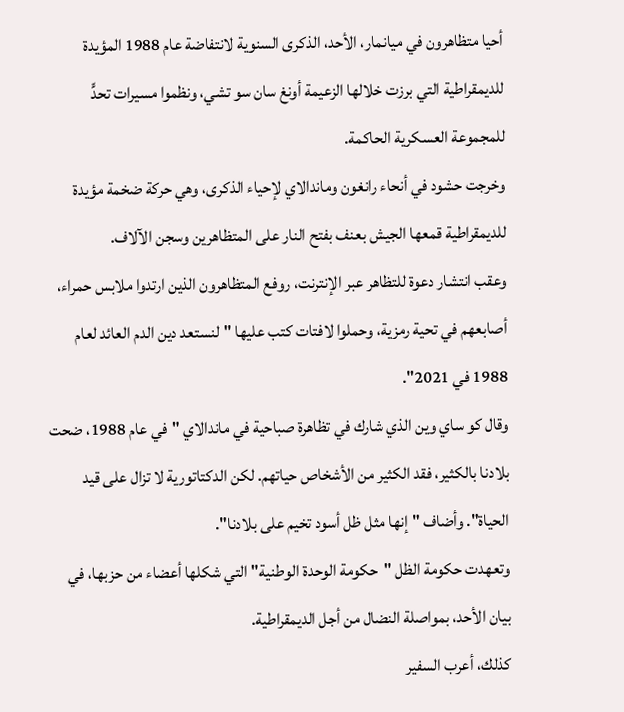أحيا متظاهرون في ميانمار، الأحد، الذكرى السنوية لانتفاضة عام 1988 المؤيدة للديمقراطية التي برزت خلالها الزعيمة أونغ سان سو تشي، ونظموا مسيرات تحدٍّ للمجموعة العسكرية الحاكمة.
وخرجت حشود في أنحاء رانغون وماندالاي لإحياء الذكرى، وهي حركة ضخمة مؤيدة للديمقراطية قمعها الجيش بعنف بفتح النار على المتظاهرين وسجن الآلاف.
وعقب انتشار دعوة للتظاهر عبر الإنترنت، روفع المتظاهرون الذين ارتدوا ملابس حمراء، أصابعهم في تحية رمزية، وحملوا لافتات كتب عليها "لنستعد دين الدم العائد لعام 1988 في 2021".
وقال كو ساي وين الذي شارك في تظاهرة صباحية في ماندالاي "في عام 1988، ضحت بلادنا بالكثير، فقد الكثير من الأشخاص حياتهم. لكن الدكتاتورية لا تزال على قيد الحياة". وأضاف "إنها مثل ظل أسود تخيم على بلادنا".
وتعهدت حكومة الظل "حكومة الوحدة الوطنية" التي شكلها أعضاء من حزبها، في بيان الأحد، بمواصلة النضال من أجل الديمقراطية.
كذلك، أعرب السفير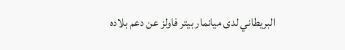البريطاني لدى ميانمار بيتر فاولز عن دعم بلاده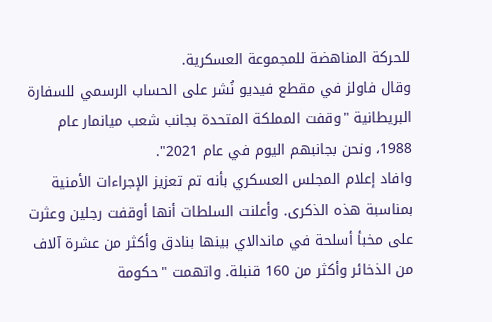للحركة المناهضة للمجموعة العسكرية.
وقال فاولز في مقطع فيديو نُشر على الحساب الرسمي للسفارة البريطانية "وقفت المملكة المتحدة بجانب شعب ميانمار عام 1988، ونحن بجانبهم اليوم في عام 2021".
وافاد إعلام المجلس العسكري بأنه تم تعزيز الإجراءات الأمنية بمناسبة هذه الذكرى. وأعلنت السلطات أنها أوقفت رجلين وعثرت على مخبأ أسلحة في ماندالاي بينها بنادق وأكثر من عشرة آلاف من الذخائر وأكثر من 160 قنبلة. واتهمت "حكومة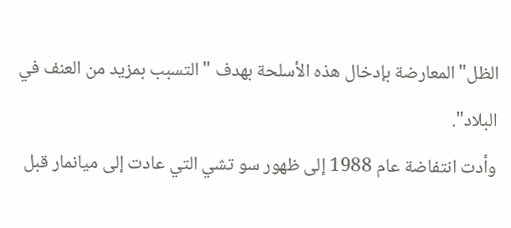الظل" المعارضة بإدخال هذه الأسلحة بهدف "التسبب بمزيد من العنف في البلاد".
وأدت انتفاضة عام 1988 إلى ظهور سو تشي التي عادت إلى ميانمار قبل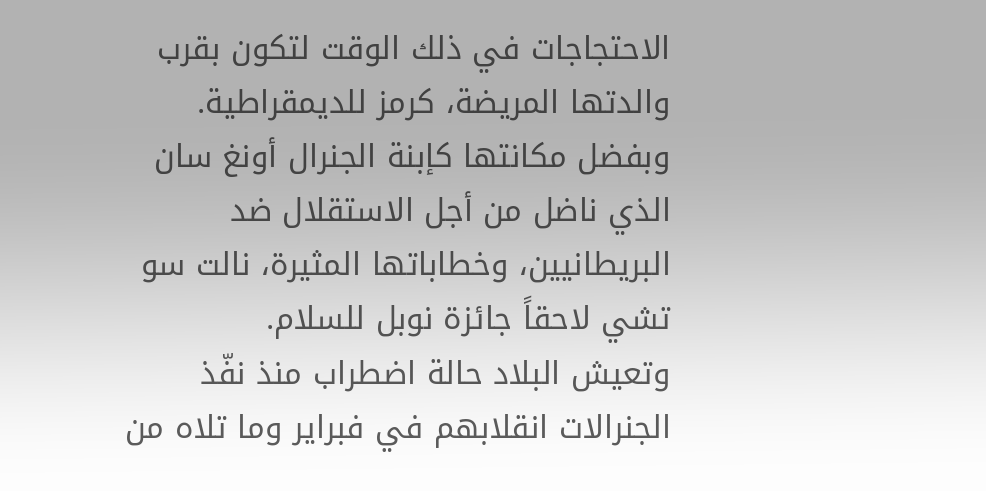الاحتجاجات في ذلك الوقت لتكون بقرب والدتها المريضة، كرمز للديمقراطية.
وبفضل مكانتها كإبنة الجنرال أونغ سان الذي ناضل من أجل الاستقلال ضد البريطانيين، وخطاباتها المثيرة، نالت سو تشي لاحقاً جائزة نوبل للسلام.
وتعيش البلاد حالة اضطراب منذ نفّذ الجنرالات انقلابهم في فبراير وما تلاه من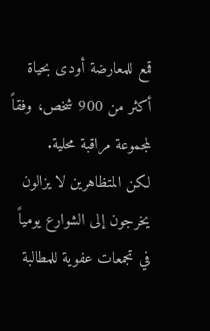قمع للمعارضة أودى بحياة أكثر من 900 شخص، وفقاً لمجموعة مراقبة محلية.
لكن المتظاهرين لا يزالون يخرجون إلى الشوارع يومياً في تجمعات عفوية للمطالبة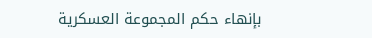بإنهاء حكم المجموعة العسكرية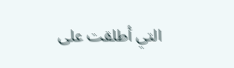التي أطلقت على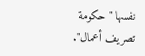نفسها "حكومة تصريف أعمال".